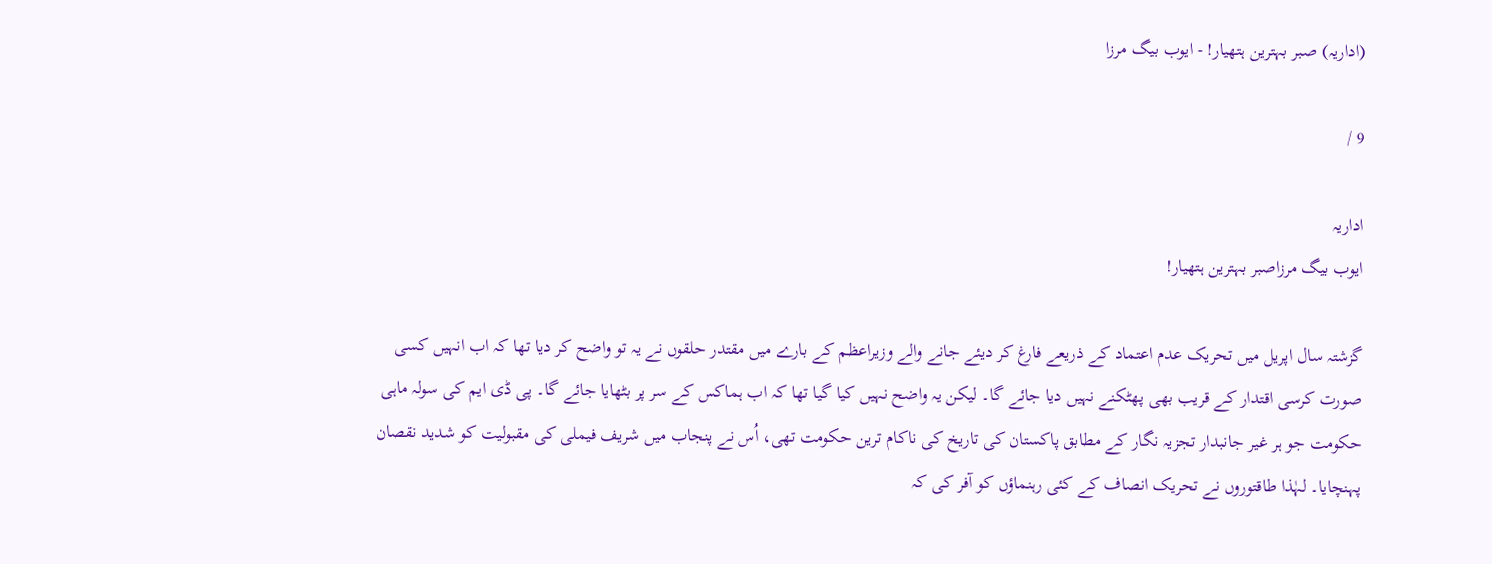(اداریہ) صبر بہترین ہتھیار! - ایوب بیگ مرزا

9 /

اداریہ
ایوب بیگ مرزاصبر بہترین ہتھیار!

گزشتہ سال اپریل میں تحریک عدم اعتماد کے ذریعے فارغ کر دیئے جانے والے وزیراعظم کے بارے میں مقتدر حلقوں نے یہ تو واضح کر دیا تھا کہ اب انہیں کسی صورت کرسی اقتدار کے قریب بھی پھٹکنے نہیں دیا جائے گا۔ لیکن یہ واضح نہیں کیا گیا تھا کہ اب ہماکس کے سر پر بٹھایا جائے گا۔ پی ڈی ایم کی سولہ ماہی حکومت جو ہر غیر جانبدار تجزیہ نگار کے مطابق پاکستان کی تاریخ کی ناکام ترین حکومت تھی، اُس نے پنجاب میں شریف فیملی کی مقبولیت کو شدید نقصان پہنچایا۔ لہٰذا طاقتوروں نے تحریک انصاف کے کئی رہنماؤں کو آفر کی کہ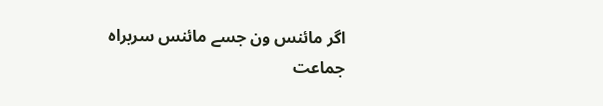اگر مائنس ون جسے مائنس سربراہ جماعت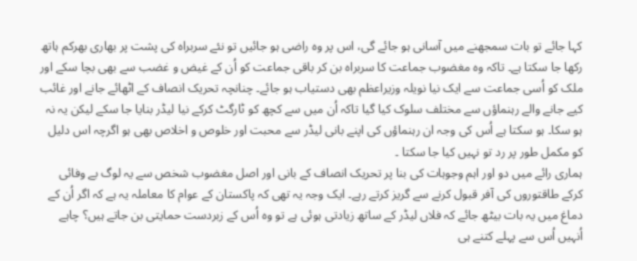کہا جائے تو بات سمجھنے میں آسانی ہو جائے گی، اس پر وہ راضی ہو جائیں تو نئے سربراہ کی پشت پر بھاری بھرکم ہاتھ رکھا جا سکتا ہے۔ تاکہ وہ مغضوب جماعت کا سربراہ بن کر باقی جماعت کو اُن کے غیض و غضب سے بھی بچا سکے اور ملک کو اُسی جماعت سے ایک نیا نویلہ وزیراعظم بھی دستیاب ہو جائے۔ چنانچہ تحریک انصاف کے اٹھائے جانے اور غائب کیے جانے والے رہنماؤں سے مختلف سلوک کیا گیا تاکہ اُن میں سے کچھ کو ٹارگٹ کرکے نیا لیڈر بنایا جا سکے لیکن یہ نہ ہو سکا۔ ہو سکتا ہے اُس کی وجہ ان رہنماؤں کی اپنے بانی لیڈر سے محبت اور خلوص و اخلاص بھی ہو اگرچہ اس دلیل کو مکمل طور پر رد تو نہیں کیا جا سکتا ۔
ہماری رائے میں دو اور اہم وجوہات کی بنا پر تحریک انصاف کے بانی اور اصل مغضوب شخص سے یہ لوگ بے وفائی کرکے طاقتوروں کی آفر قبول کرنے سے گریز کرتے رہے۔ ایک وجہ یہ تھی کہ پاکستان کے عوام کا معاملہ یہ ہے کہ اگر اُن کے دماغ میں یہ بات بیٹھ جائے کہ فلاں لیڈر کے ساتھ زیادتی ہوئی ہے تو وہ اُس کے زبردست حمایتی بن جاتے ہیں؟ چاہے اُنہیں اُس سے پہلے کتنے ہی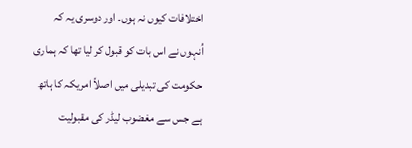اختلافات کیوں نہ ہوں۔ اور دوسری یہ کہ اُنہوں نے اس بات کو قبول کر لیا تھا کہ ہماری حکومت کی تبدیلی میں اصلاً امریکہ کا ہاتھ ہے جس سے مغضوب لیڈر کی مقبولیت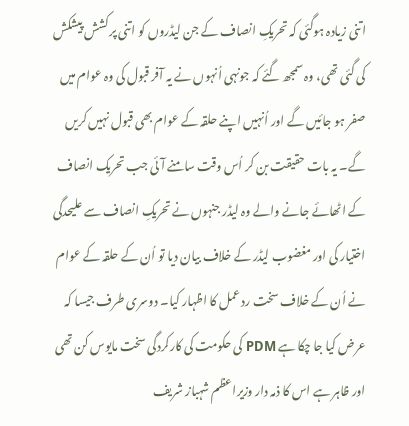اتنی زیادہ ہوگئی کہ تحریکِ انصاف کے جن لیڈروں کو اتنی پر کشش پیشکش کی گئی تھی، وہ سمجھ گئے کہ جونہی اُنہوں نے یہ آفر قبول کی وہ عوام میں صفر ہو جائیں گے اور اُنہیں اپنے حلقہ کے عوام بھی قبول نہیں کریں گے۔ یہ بات حقیقت بن کر اُس وقت سامنے آئی جب تحریک انصاف کے اٹھائے جانے والے وہ لیڈر جنہوں نے تحریکِ انصاف سے علیحدگی اختیار کی اور مغضوب لیڈر کے خلاف بیان دیا تو اُن کے حلقہ کے عوام نے اُن کے خلاف سخت رد عمل کا اظہار کیا۔ دوسری طرف جیسا کہ عرض کیا جا چکا ہے PDM کی حکومت کی کارکردگی سخت مایوس کن تھی اور ظاہر ہے اس کا ذمہ دار وزیراعظم شہباز شریف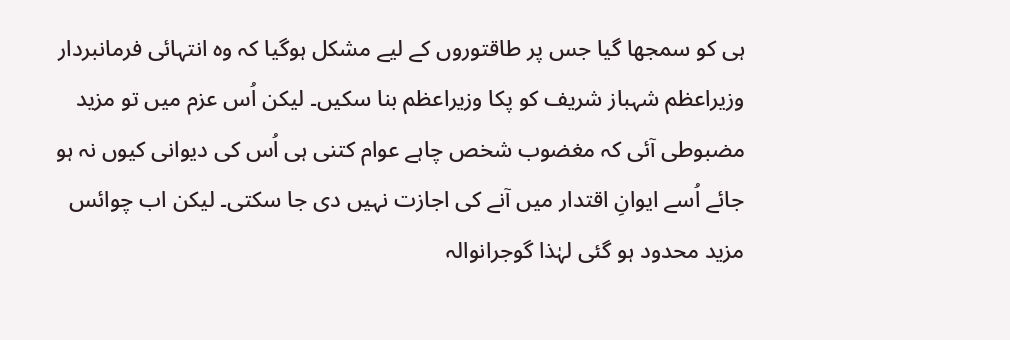ہی کو سمجھا گیا جس پر طاقتوروں کے لیے مشکل ہوگیا کہ وہ انتہائی فرمانبردار وزیراعظم شہباز شریف کو پکا وزیراعظم بنا سکیں۔ لیکن اُس عزم میں تو مزید مضبوطی آئی کہ مغضوب شخص چاہے عوام کتنی ہی اُس کی دیوانی کیوں نہ ہو جائے اُسے ایوانِ اقتدار میں آنے کی اجازت نہیں دی جا سکتی۔ لیکن اب چوائس مزید محدود ہو گئی لہٰذا گوجرانوالہ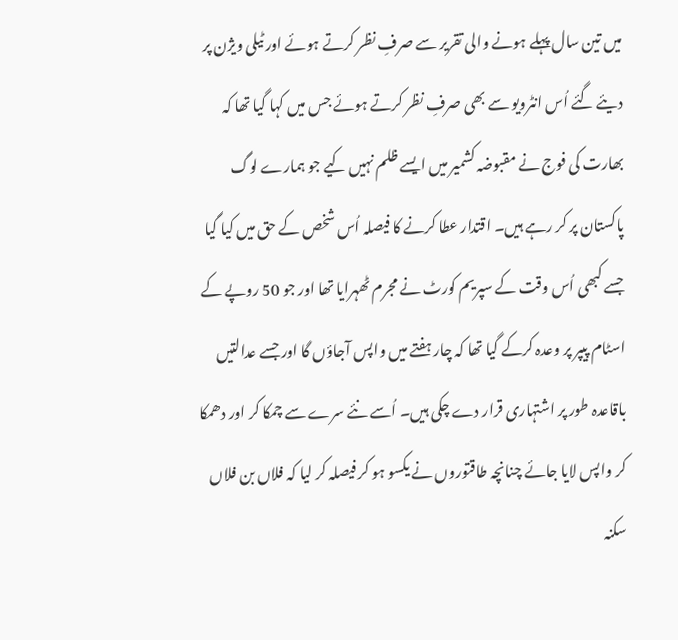میں تین سال پہلے ہونے والی تقریر سے صرفِ نظر کرتے ہوئے اور ٹیلی ویژن پر دیئے گئے اُس انٹرویو سے بھی صرفِ نظر کرتے ہوئے جس میں کہا گیا تھا کہ بھارت کی فوج نے مقبوضہ کشمیر میں ایسے ظلم نہیں کیے جو ہمارے لوگ پاکستان پر کر رہے ہیں۔ اقتدار عطا کرنے کا فیصلہ اُس شخص کے حق میں کیا گیا جسے کبھی اُس وقت کے سپریم کورٹ نے مجرم ٹھہرایا تھا اور جو 50 روپے کے اسٹام پیپر پر وعدہ کرکے گیا تھا کہ چار ہفتے میں واپس آجاؤں گا اور جسے عدالتیں باقاعدہ طور پر اشتہاری قرار دے چکی ہیں۔ اُسے نئے سرے سے چمکا کر اور دھمکا کر واپس لایا جائے چنانچہ طاقتوروں نے یکسو ہو کر فیصلہ کر لیا کہ فلاں بن فلاں سکنہ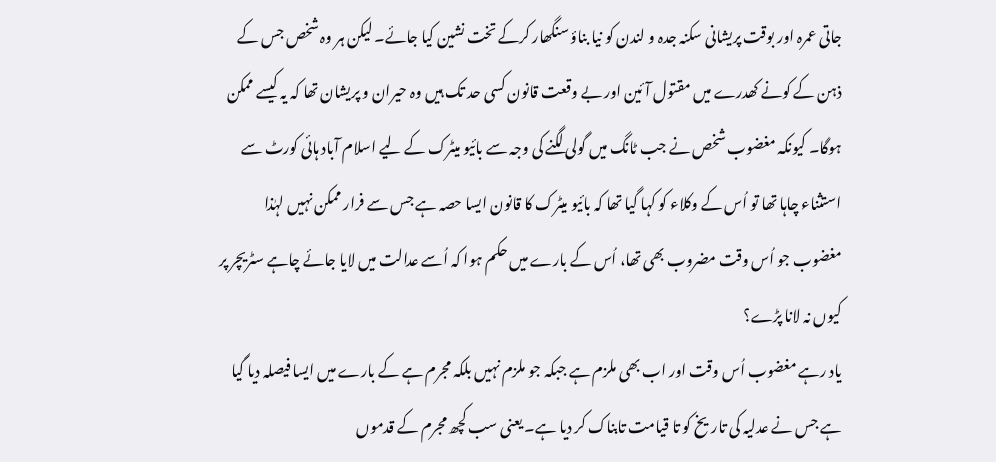جاتی عمرہ اور بوقت پریشانی سکنہ جدہ و لندن کو نیا بناؤ سنگھار کرکے تخت نشین کیا جائے۔ لیکن ہر وہ شخص جس کے ذہن کے کونے کھدرے میں مقتول آئین اور بے وقعت قانون کسی حد تک ہیں وہ حیران و پریشان تھا کہ یہ کیسے ممکن ہوگا۔ کیونکہ مغضوب شخص نے جب ٹانگ میں گولی لگنے کی وجہ سے بائیو میٹرک کے لیے اسلام آباد ہائی کورٹ سے استثناء چاہا تھا تو اُس کے وکلاء کو کہا گیا تھا کہ بائیو میٹرک کا قانون ایسا حصہ ہے جس سے فرار ممکن نہیں لہٰذا مغضوب جو اُس وقت مضروب بھی تھا، اُس کے بارے میں حکم ہوا کہ اُسے عدالت میں لایا جائے چاہے سٹریچر پر کیوں نہ لانا پڑے؟
یاد رہے مغضوب اُس وقت اور اب بھی ملزم ہے جبکہ جو ملزم نہیں بلکہ مجرم ہے کے بارے میں ایسا فیصلہ دیا گیا ہے جس نے عدلیہ کی تاریخ کو تا قیامت تابناک کر دیا ہے۔ یعنی سب کچھ مجرم کے قدموں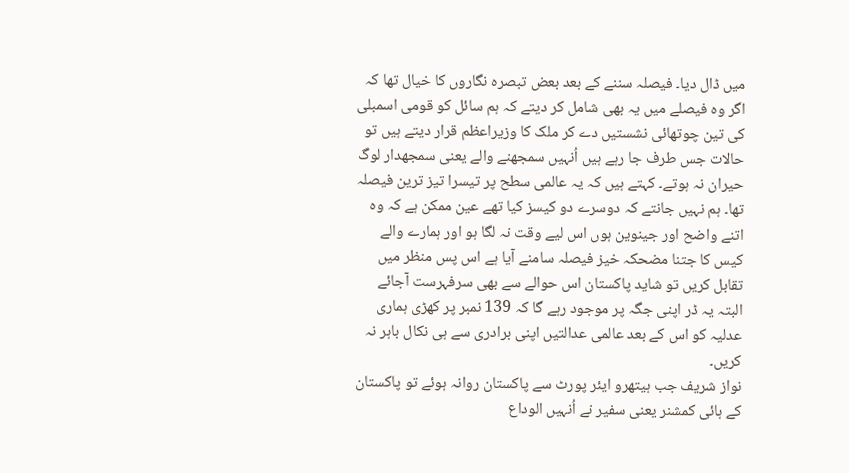میں ڈال دیا۔ فیصلہ سننے کے بعد بعض تبصرہ نگاروں کا خیال تھا کہ اگر وہ فیصلے میں یہ بھی شامل کر دیتے کہ ہم سائل کو قومی اسمبلی کی تین چوتھائی نشستیں دے کر ملک کا وزیراعظم قرار دیتے ہیں تو حالات جس طرف جا رہے ہیں اُنہیں سمجھنے والے یعنی سمجھدار لوگ حیران نہ ہوتے۔ کہتے ہیں کہ یہ عالمی سطح پر تیسرا تیز ترین فیصلہ تھا۔ ہم نہیں جانتے کہ دوسرے دو کیسز کیا تھے عین ممکن ہے کہ وہ اتنے واضح اور جینوین ہوں اس لیے وقت نہ لگا ہو اور ہمارے والے کیس کا جتنا مضحکہ خیز فیصلہ سامنے آیا ہے اس پس منظر میں تقابل کریں تو شاید پاکستان اس حوالے سے بھی سرفہرست آجائے البتہ یہ ڈر اپنی جگہ پر موجود رہے گا کہ 139 نمبر پر کھڑی ہماری عدلیہ کو اس کے بعد عالمی عدالتیں اپنی برادری سے ہی نکال باہر نہ کریں۔
نواز شریف جب ہیتھرو ایئر پورٹ سے پاکستان روانہ ہوئے تو پاکستان کے ہائی کمشنر یعنی سفیر نے اُنہیں الوداع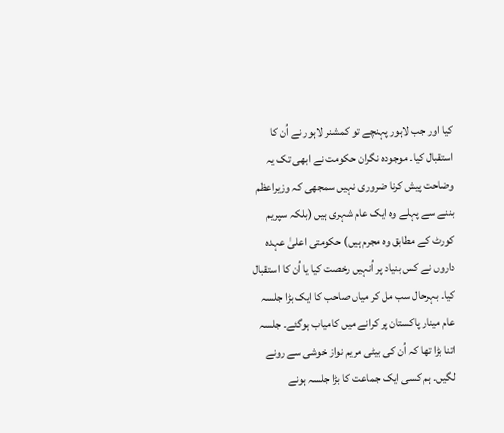کیا اور جب لاہور پہنچے تو کمشنر لاہور نے اُن کا استقبال کیا۔ موجودہ نگران حکومت نے ابھی تک یہ وضاحت پیش کرنا ضروری نہیں سمجھی کہ وزیراعظم بننے سے پہلے وہ ایک عام شہری ہیں (بلکہ سپریم کورٹ کے مطابق وہ مجرم ہیں) حکومتی اعلیٰ عہدہ داروں نے کس بنیاد پر اُنہیں رخصت کیا یا اُن کا استقبال کیا۔ بہرحال سب مل کر میاں صاحب کا ایک بڑا جلسہ عام مینار پاکستان پر کرانے میں کامیاب ہوگئے۔ جلسہ اتنا بڑا تھا کہ اُن کی بیٹی مریم نواز خوشی سے رونے لگیں۔ ہم کسی ایک جماعت کا بڑا جلسہ ہونے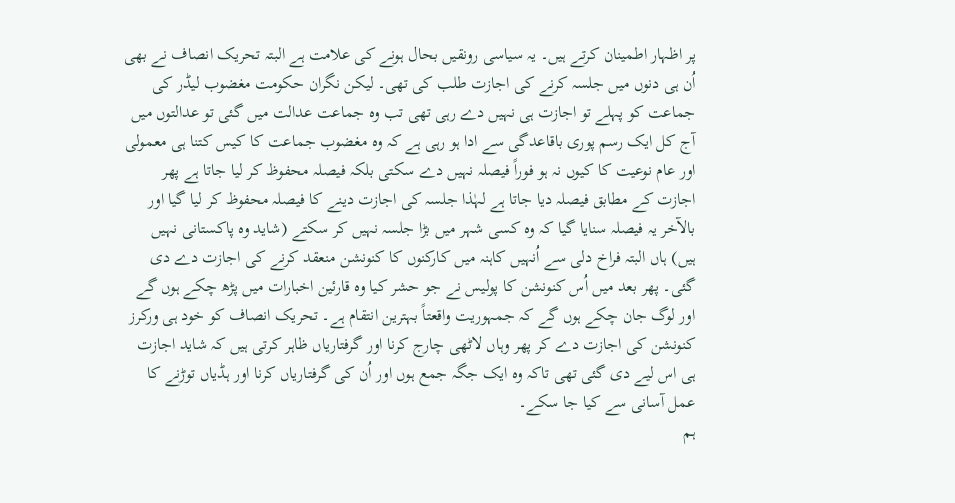پر اظہار اطمینان کرتے ہیں۔ یہ سیاسی رونقیں بحال ہونے کی علامت ہے البتہ تحریک انصاف نے بھی اُن ہی دنوں میں جلسہ کرنے کی اجازت طلب کی تھی۔ لیکن نگران حکومت مغضوب لیڈر کی جماعت کو پہلے تو اجازت ہی نہیں دے رہی تھی تب وہ جماعت عدالت میں گئی تو عدالتوں میں آج کل ایک رسم پوری باقاعدگی سے ادا ہو رہی ہے کہ وہ مغضوب جماعت کا کیس کتنا ہی معمولی اور عام نوعیت کا کیوں نہ ہو فوراً فیصلہ نہیں دے سکتی بلکہ فیصلہ محفوظ کر لیا جاتا ہے پھر اجازت کے مطابق فیصلہ دیا جاتا ہے لہٰذا جلسہ کی اجازت دینے کا فیصلہ محفوظ کر لیا گیا اور بالآخر یہ فیصلہ سنایا گیا کہ وہ کسی شہر میں بڑا جلسہ نہیں کر سکتے (شاید وہ پاکستانی نہیں ہیں) ہاں البتہ فراخ دلی سے اُنہیں کاہنہ میں کارکنوں کا کنونشن منعقد کرنے کی اجازت دے دی گئی۔ پھر بعد میں اُس کنونشن کا پولیس نے جو حشر کیا وہ قارئین اخبارات میں پڑھ چکے ہوں گے اور لوگ جان چکے ہوں گے کہ جمہوریت واقعتاً بہترین انتقام ہے۔ تحریک انصاف کو خود ہی ورکرز کنونشن کی اجازت دے کر پھر وہاں لاٹھی چارج کرنا اور گرفتاریاں ظاہر کرتی ہیں کہ شاید اجازت ہی اس لیے دی گئی تھی تاکہ وہ ایک جگہ جمع ہوں اور اُن کی گرفتاریاں کرنا اور ہڈیاں توڑنے کا عمل آسانی سے کیا جا سکے۔
ہم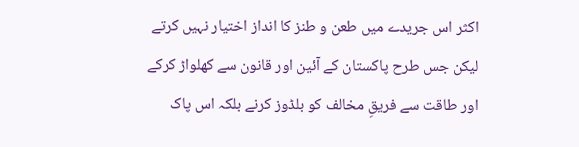اکثر اس جریدے میں طعن و طنز کا انداز اختیار نہیں کرتے لیکن جس طرح پاکستان کے آئین اور قانون سے کھلواڑ کرکے اور طاقت سے فریقِ مخالف کو بلڈوز کرنے بلکہ اس پاک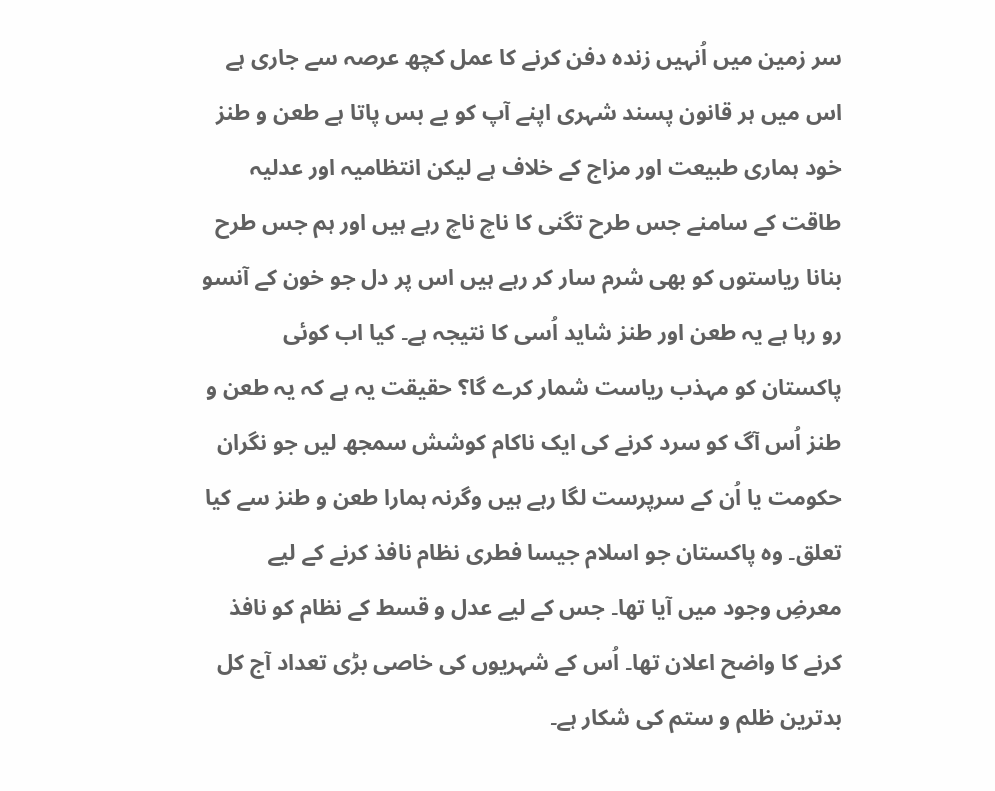سر زمین میں اُنہیں زندہ دفن کرنے کا عمل کچھ عرصہ سے جاری ہے اس میں ہر قانون پسند شہری اپنے آپ کو بے بس پاتا ہے طعن و طنز خود ہماری طبیعت اور مزاج کے خلاف ہے لیکن انتظامیہ اور عدلیہ طاقت کے سامنے جس طرح تگنی کا ناچ ناچ رہے ہیں اور ہم جس طرح بنانا ریاستوں کو بھی شرم سار کر رہے ہیں اس پر دل جو خون کے آنسو رو رہا ہے یہ طعن اور طنز شاید اُسی کا نتیجہ ہے۔ کیا اب کوئی پاکستان کو مہذب ریاست شمار کرے گا؟ حقیقت یہ ہے کہ یہ طعن و طنز اُس آگ کو سرد کرنے کی ایک ناکام کوشش سمجھ لیں جو نگران حکومت یا اُن کے سرپرست لگا رہے ہیں وگرنہ ہمارا طعن و طنز سے کیا تعلق۔ وہ پاکستان جو اسلام جیسا فطری نظام نافذ کرنے کے لیے معرضِ وجود میں آیا تھا۔ جس کے لیے عدل و قسط کے نظام کو نافذ کرنے کا واضح اعلان تھا۔ اُس کے شہریوں کی خاصی بڑی تعداد آج کل بدترین ظلم و ستم کی شکار ہے۔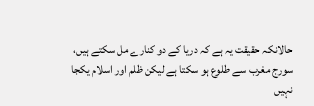حالانکہ حقیقت یہ ہے کہ دریا کے دو کنارے مل سکتے ہیں، سورج مغرب سے طلوع ہو سکتا ہے لیکن ظلم اور اسلام یکجا نہیں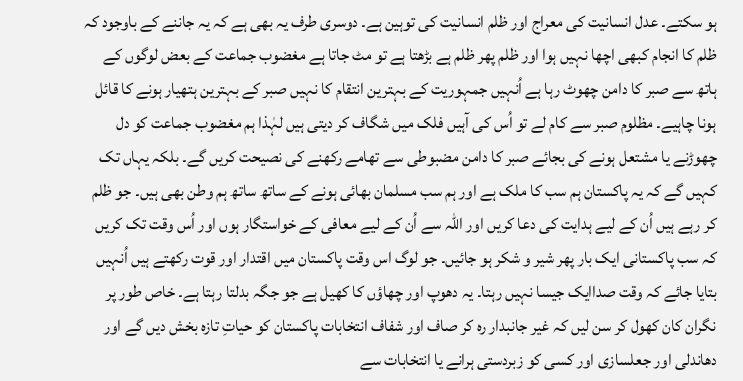ہو سکتے۔ عدل انسانیت کی معراج اور ظلم انسانیت کی توہین ہے۔ دوسری طرف یہ بھی ہے کہ یہ جاننے کے باوجود کہ ظلم کا انجام کبھی اچھا نہیں ہوا اور ظلم پھر ظلم ہے بڑھتا ہے تو مٹ جاتا ہے مغضوب جماعت کے بعض لوگوں کے ہاتھ سے صبر کا دامن چھوٹ رہا ہے اُنہیں جمہوریت کے بہترین انتقام کا نہیں صبر کے بہترین ہتھیار ہونے کا قائل ہونا چاہیے۔ مظلوم صبر سے کام لے تو اُس کی آہیں فلک میں شگاف کر دیتی ہیں لہٰذا ہم مغضوب جماعت کو دل چھوڑنے یا مشتعل ہونے کی بجائے صبر کا دامن مضبوطی سے تھامے رکھنے کی نصیحت کریں گے۔ بلکہ یہاں تک کہیں گے کہ یہ پاکستان ہم سب کا ملک ہے اور ہم سب مسلمان بھائی ہونے کے ساتھ ساتھ ہم وطن بھی ہیں۔ جو ظلم کر رہے ہیں اُن کے لیے ہدایت کی دعا کریں اور اللہ سے اُن کے لیے معافی کے خواستگار ہوں اور اُس وقت تک کریں کہ سب پاکستانی ایک بار پھر شیر و شکر ہو جائیں۔ جو لوگ اس وقت پاکستان میں اقتدار اور قوت رکھتے ہیں اُنہیں بتایا جائے کہ وقت صداایک جیسا نہیں رہتا۔ یہ دھوپ اور چھاؤں کا کھیل ہے جو جگہ بدلتا رہتا ہے۔ خاص طور پر نگران کان کھول کر سن لیں کہ غیر جانبدار رہ کر صاف اور شفاف انتخابات پاکستان کو حیاتِ تازہ بخش دیں گے اور دھاندلی اور جعلسازی اور کسی کو زبردستی ہرانے یا انتخابات سے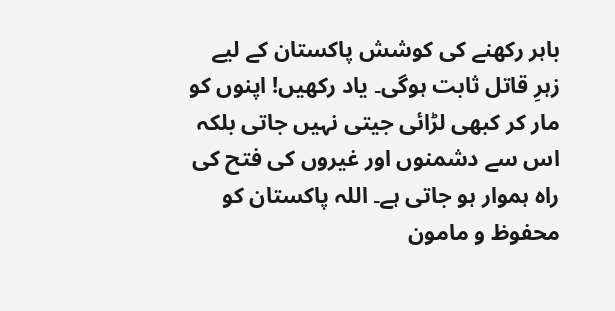باہر رکھنے کی کوشش پاکستان کے لیے زہرِ قاتل ثابت ہوگی۔ یاد رکھیں! اپنوں کو مار کر کبھی لڑائی جیتی نہیں جاتی بلکہ اس سے دشمنوں اور غیروں کی فتح کی راہ ہموار ہو جاتی ہے۔ اللہ پاکستان کو محفوظ و مامون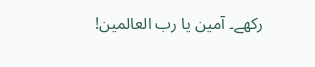رکھے۔ آمین یا رب العالمین!